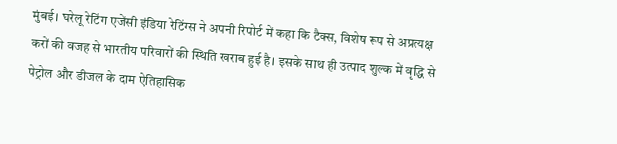मुंबई। घरेलू रेटिंग एजेंसी इंडिया रेटिंग्स ने अपनी रिपोर्ट में कहा कि टैक्स, विशेष रूप से अप्रत्यक्ष करों की वजह से भारतीय परिवारों की स्थिति खराब हुई है। इसके साथ ही उत्पाद शुल्क में वृद्धि से पेट्रोल और डीजल के दाम ऐतिहासिक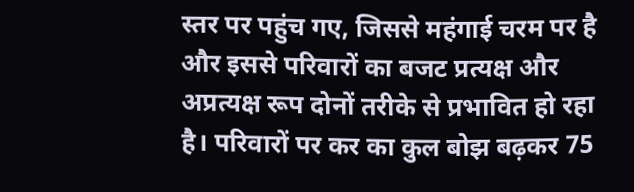स्तर पर पहुंच गए, जिससे महंगाई चरम पर है और इससे परिवारों का बजट प्रत्यक्ष और अप्रत्यक्ष रूप दोनों तरीके से प्रभावित हो रहा है। परिवारों पर कर का कुल बोझ बढ़कर 75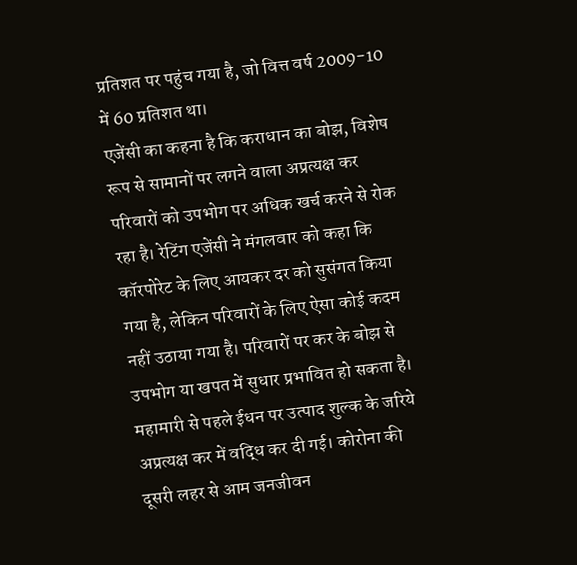प्रतिशत पर पहुंच गया है, जो वित्त वर्ष 2009-10 में 60 प्रतिशत था।
एजेंसी का कहना है कि कराधान का बोझ, विशेष रूप से सामानों पर लगने वाला अप्रत्यक्ष कर परिवारों को उपभोग पर अधिक खर्च करने से रोक रहा है। रेटिंग एजेंसी ने मंगलवार को कहा कि कॉरपोरेट के लिए आयकर दर को सुसंगत किया गया है, लेकिन परिवारों के लिए ऐसा कोई कदम नहीं उठाया गया है। परिवारों पर कर के बोझ से उपभोग या खपत में सुधार प्रभावित हो सकता है। महामारी से पहले ईधन पर उत्पाद शुल्क के जरिये अप्रत्यक्ष कर में वद्धि कर दी गई। कोरोना की दूसरी लहर से आम जनजीवन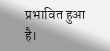प्रभावित हुआ है।